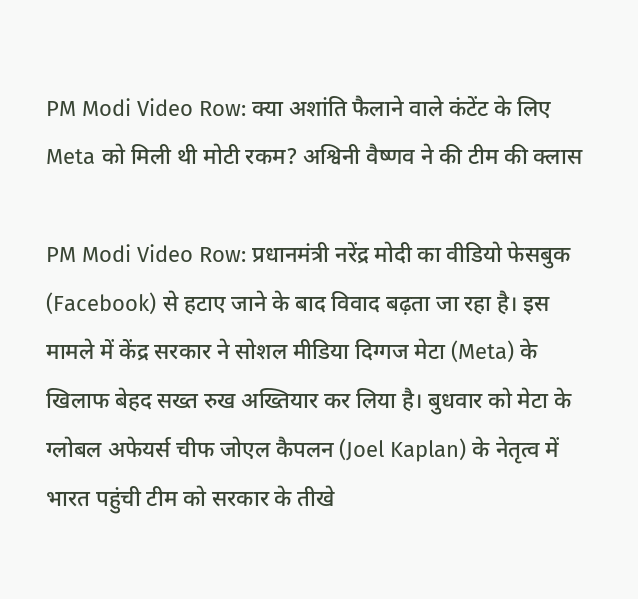PM Modi Video Row: क्या अशांति फैलाने वाले कंटेंट के लिए Meta को मिली थी मोटी रकम? अश्विनी वैष्णव ने की टीम की क्लास

PM Modi Video Row: प्रधानमंत्री नरेंद्र मोदी का वीडियो फेसबुक (Facebook) से हटाए जाने के बाद विवाद बढ़ता जा रहा है। इस मामले में केंद्र सरकार ने सोशल मीडिया दिग्गज मेटा (Meta) के खिलाफ बेहद सख्त रुख अख्तियार कर लिया है। बुधवार को मेटा के ग्लोबल अफेयर्स चीफ जोएल कैपलन (Joel Kaplan) के नेतृत्व में भारत पहुंची टीम को सरकार के तीखे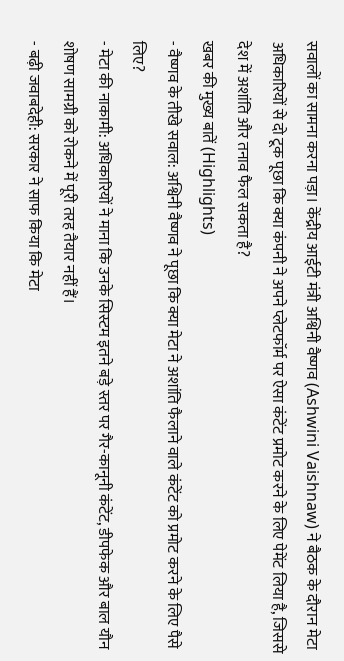सवालों का सामना करना पड़ा। केंद्रीय आईटी मंत्री अश्विनी वैष्णव (Ashwini Vaishnaw) ने बैठक के दौरान मेटा अधिकारियों से दो टूक पूछा कि क्या कंपनी ने अपने प्लेटफॉर्म पर ऐसा कंटेंट प्रमोट करने के लिए पेमेंट लिया है, जिससे देश में अशांति और तनाव फैल सकता है?
खबर की मुख्य बातें (Highlights)
- वैष्णव के तीखे सवाल: अश्विनी वैष्णव ने पूछा कि क्या मेटा ने अशांति फैलाने वाले कंटेंट को प्रमोट करने के लिए पैसे लिए?
- मेटा की नाकामी: अधिकारियों ने माना कि उनके सिस्टम इतने बड़े स्तर पर गैर-कानूनी कंटेंट, डीपफेक और बाल यौन शोषण सामग्री को रोकने में पूरी तरह तैयार नहीं हैं।
- बढ़ी जवाबदेही: सरकार ने साफ किया कि मेटा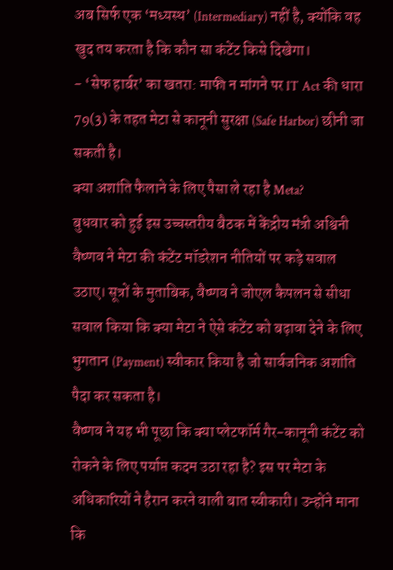अब सिर्फ एक ‘मध्यस्थ’ (Intermediary) नहीं है, क्योंकि वह खुद तय करता है कि कौन सा कंटेंट किसे दिखेगा।
- ‘सेफ हार्बर’ का खतरा: माफी न मांगने पर IT Act की धारा 79(3) के तहत मेटा से कानूनी सुरक्षा (Safe Harbor) छीनी जा सकती है।
क्या अशांति फैलाने के लिए पैसा ले रहा है Meta?
बुधवार को हुई इस उच्चस्तरीय बैठक में केंद्रीय मंत्री अश्विनी वैष्णव ने मेटा की कंटेंट मॉडरेशन नीतियों पर कड़े सवाल उठाए। सूत्रों के मुताबिक, वैष्णव ने जोएल कैपलन से सीधा सवाल किया कि क्या मेटा ने ऐसे कंटेंट को बढ़ावा देने के लिए भुगतान (Payment) स्वीकार किया है जो सार्वजनिक अशांति पैदा कर सकता है।
वैष्णव ने यह भी पूछा कि क्या प्लेटफॉर्म गैर-कानूनी कंटेंट को रोकने के लिए पर्याप्त कदम उठा रहा है? इस पर मेटा के अधिकारियों ने हैरान करने वाली बात स्वीकारी। उन्होंने माना कि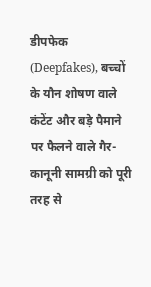डीपफेक (Deepfakes), बच्चों के यौन शोषण वाले कंटेंट और बड़े पैमाने पर फैलने वाले गैर-कानूनी सामग्री को पूरी तरह से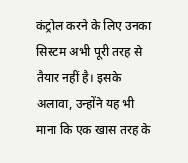कंट्रोल करने के लिए उनका सिस्टम अभी पूरी तरह से तैयार नहीं है। इसके अलावा, उन्होंने यह भी माना कि एक खास तरह के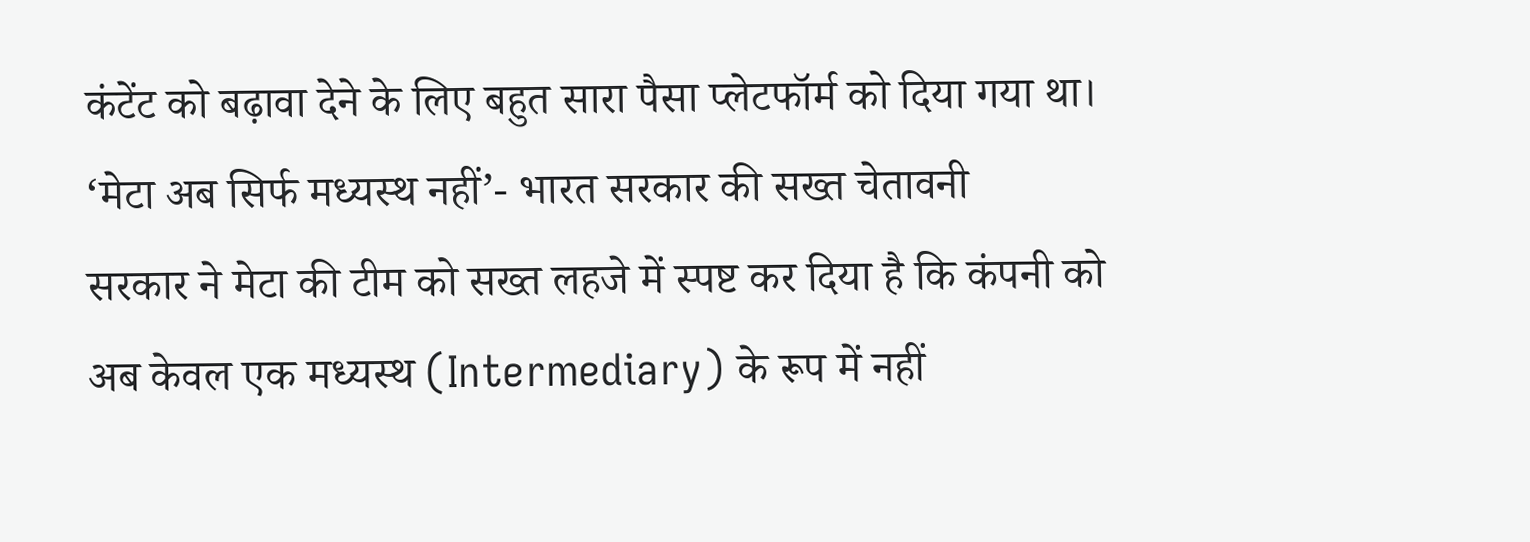कंटेंट को बढ़ावा देने के लिए बहुत सारा पैसा प्लेटफॉर्म को दिया गया था।
‘मेटा अब सिर्फ मध्यस्थ नहीं’- भारत सरकार की सख्त चेतावनी
सरकार ने मेटा की टीम को सख्त लहजे में स्पष्ट कर दिया है कि कंपनी को अब केवल एक मध्यस्थ (Intermediary) के रूप में नहीं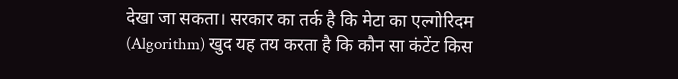देखा जा सकता। सरकार का तर्क है कि मेटा का एल्गोरिदम (Algorithm) खुद यह तय करता है कि कौन सा कंटेंट किस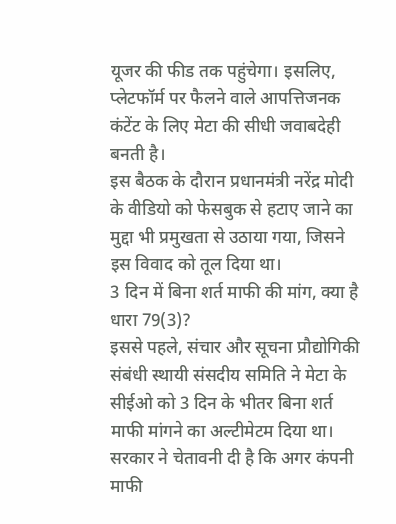यूजर की फीड तक पहुंचेगा। इसलिए, प्लेटफॉर्म पर फैलने वाले आपत्तिजनक कंटेंट के लिए मेटा की सीधी जवाबदेही बनती है।
इस बैठक के दौरान प्रधानमंत्री नरेंद्र मोदी के वीडियो को फेसबुक से हटाए जाने का मुद्दा भी प्रमुखता से उठाया गया, जिसने इस विवाद को तूल दिया था।
3 दिन में बिना शर्त माफी की मांग, क्या है धारा 79(3)?
इससे पहले, संचार और सूचना प्रौद्योगिकी संबंधी स्थायी संसदीय समिति ने मेटा के सीईओ को 3 दिन के भीतर बिना शर्त माफी मांगने का अल्टीमेटम दिया था। सरकार ने चेतावनी दी है कि अगर कंपनी माफी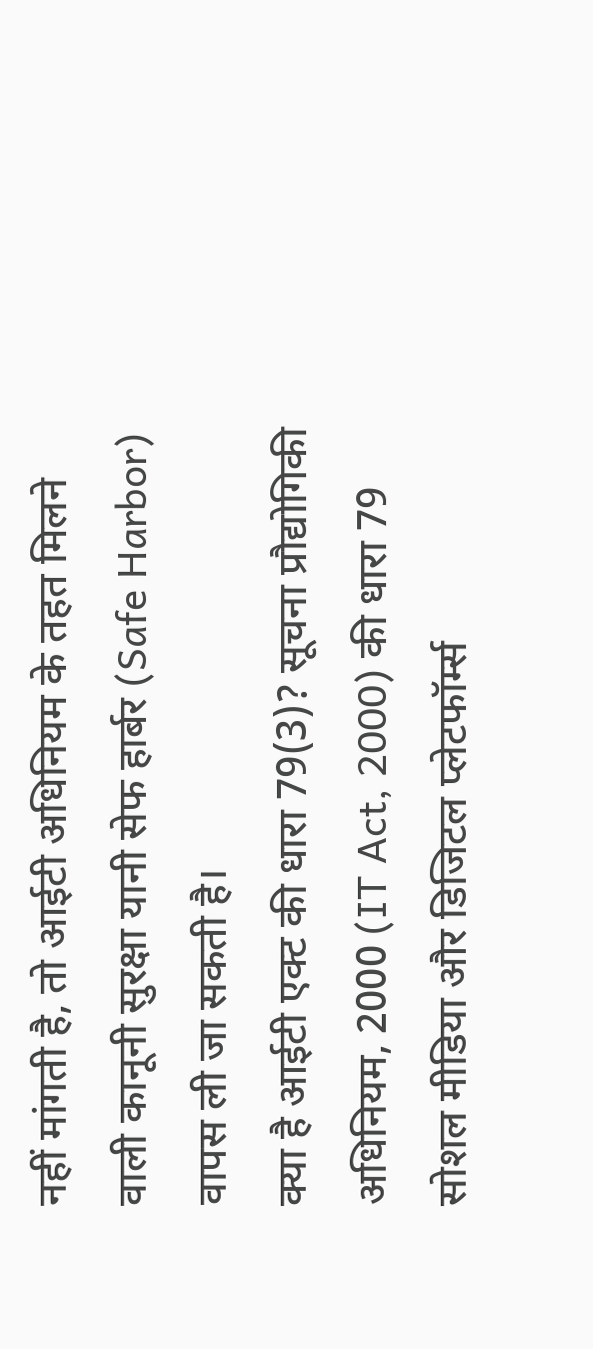नहीं मांगती है, तो आईटी अधिनियम के तहत मिलने वाली कानूनी सुरक्षा यानी सेफ हार्बर (Safe Harbor) वापस ली जा सकती है।
क्या है आईटी एक्ट की धारा 79(3)? सूचना प्रौद्योगिकी अधिनियम, 2000 (IT Act, 2000) की धारा 79 सोशल मीडिया और डिजिटल प्लेटफॉर्म्स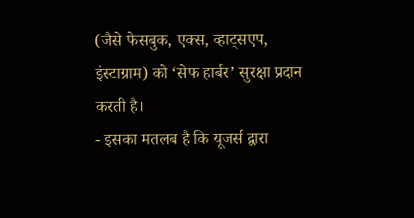(जैसे फेसबुक, एक्स, व्हाट्सएप, इंस्टाग्राम) को ‘सेफ हार्बर’ सुरक्षा प्रदान करती है।
- इसका मतलब है कि यूजर्स द्वारा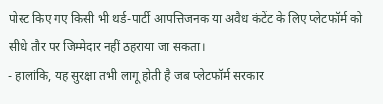पोस्ट किए गए किसी भी थर्ड-पार्टी आपत्तिजनक या अवैध कंटेंट के लिए प्लेटफॉर्म को सीधे तौर पर जिम्मेदार नहीं ठहराया जा सकता।
- हालांकि, यह सुरक्षा तभी लागू होती है जब प्लेटफॉर्म सरकार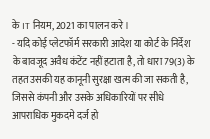के IT नियम, 2021 का पालन करे।
- यदि कोई प्लेटफॉर्म सरकारी आदेश या कोर्ट के निर्देश के बावजूद अवैध कंटेंट नहीं हटाता है, तो धारा 79(3) के तहत उसकी यह कानूनी सुरक्षा खत्म की जा सकती है, जिससे कंपनी और उसके अधिकारियों पर सीधे आपराधिक मुकदमे दर्ज हो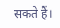सकते हैं।